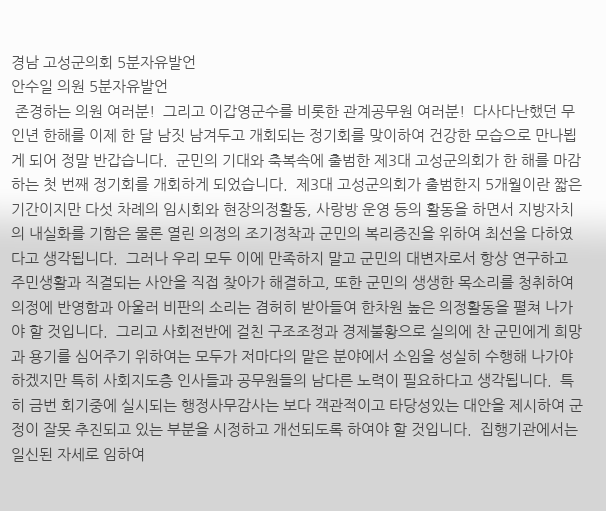경남 고성군의회 5분자유발언
안수일 의원 5분자유발언
 존경하는 의원 여러분!  그리고 이갑영군수를 비롯한 관계공무원 여러분!  다사다난했던 무인년 한해를 이제 한 달 남짓 남겨두고 개회되는 정기회를 맞이하여 건강한 모습으로 만나뵙게 되어 정말 반갑습니다.  군민의 기대와 축복속에 출범한 제3대 고성군의회가 한 해를 마감하는 첫 번째 정기회를 개회하게 되었습니다.  제3대 고성군의회가 출범한지 5개월이란 짧은 기간이지만 다섯 차례의 임시회와 현장의정활동, 사랑방 운영 등의 활동을 하면서 지방자치의 내실화를 기함은 물론 열린 의정의 조기정착과 군민의 복리증진을 위하여 최선을 다하였다고 생각됩니다.  그러나 우리 모두 이에 만족하지 말고 군민의 대변자로서 항상 연구하고 주민생활과 직결되는 사안을 직접 찾아가 해결하고, 또한 군민의 생생한 목소리를 청취하여 의정에 반영함과 아울러 비판의 소리는 겸허히 받아들여 한차원 높은 의정활동을 펼쳐 나가야 할 것입니다.  그리고 사회전반에 걸친 구조조정과 경제불황으로 실의에 찬 군민에게 희망과 용기를 심어주기 위하여는 모두가 저마다의 맡은 분야에서 소임을 성실히 수행해 나가야 하겠지만 특히 사회지도층 인사들과 공무원들의 남다른 노력이 필요하다고 생각됩니다.  특히 금번 회기중에 실시되는 행정사무감사는 보다 객관적이고 타당성있는 대안을 제시하여 군정이 잘못 추진되고 있는 부분을 시정하고 개선되도록 하여야 할 것입니다.  집행기관에서는 일신된 자세로 임하여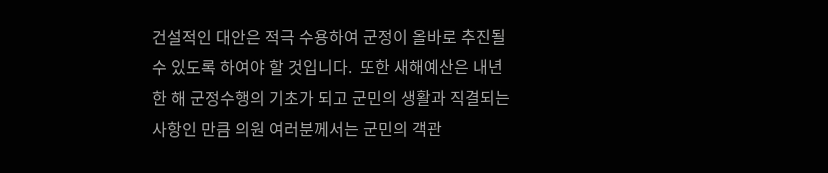건설적인 대안은 적극 수용하여 군정이 올바로 추진될 수 있도록 하여야 할 것입니다.  또한 새해예산은 내년 한 해 군정수행의 기초가 되고 군민의 생활과 직결되는 사항인 만큼 의원 여러분께서는 군민의 객관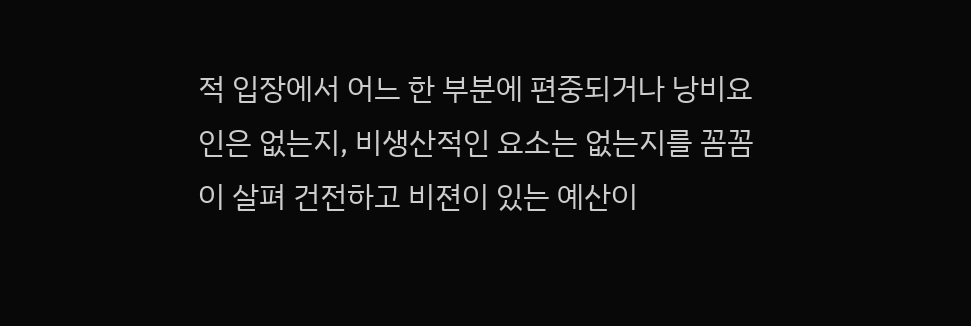적 입장에서 어느 한 부분에 편중되거나 낭비요인은 없는지, 비생산적인 요소는 없는지를 꼼꼼이 살펴 건전하고 비젼이 있는 예산이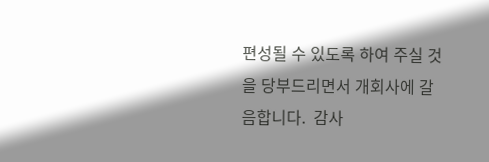편성될 수 있도록 하여 주실 것을 당부드리면서 개회사에 갈음합니다.  감사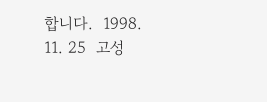합니다.  1998. 11. 25  고성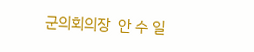군의회의장  안 수 일